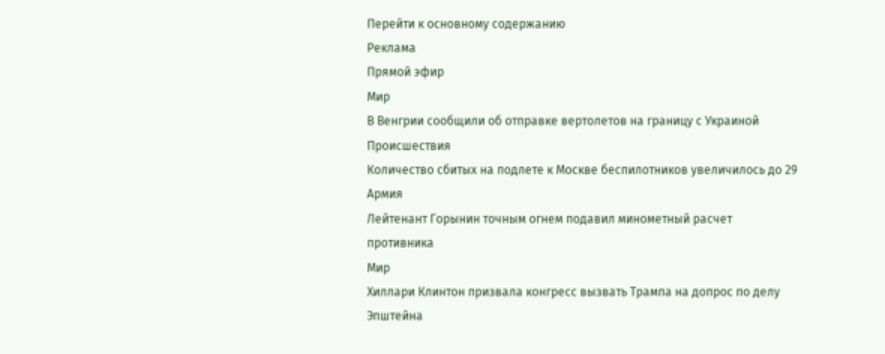Перейти к основному содержанию
Реклама
Прямой эфир
Мир
В Венгрии сообщили об отправке вертолетов на границу с Украиной
Происшествия
Количество сбитых на подлете к Москве беспилотников увеличилось до 29
Армия
Лейтенант Горынин точным огнем подавил минометный расчет противника
Мир
Хиллари Клинтон призвала конгресс вызвать Трампа на допрос по делу Эпштейна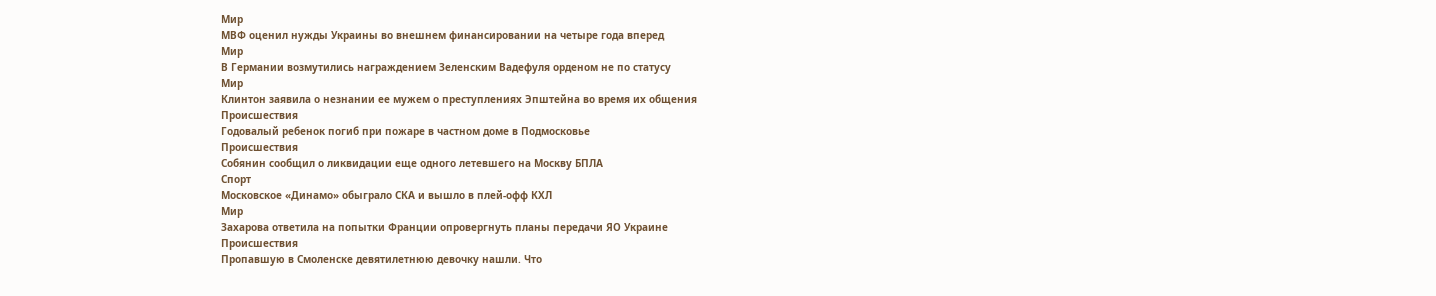Мир
МВФ оценил нужды Украины во внешнем финансировании на четыре года вперед
Мир
В Германии возмутились награждением Зеленским Вадефуля орденом не по статусу
Мир
Клинтон заявила о незнании ее мужем о преступлениях Эпштейна во время их общения
Происшествия
Годовалый ребенок погиб при пожаре в частном доме в Подмосковье
Происшествия
Собянин сообщил о ликвидации еще одного летевшего на Москву БПЛА
Спорт
Московское «Динамо» обыграло СКА и вышло в плей-офф КХЛ
Мир
Захарова ответила на попытки Франции опровергнуть планы передачи ЯО Украине
Происшествия
Пропавшую в Смоленске девятилетнюю девочку нашли. Что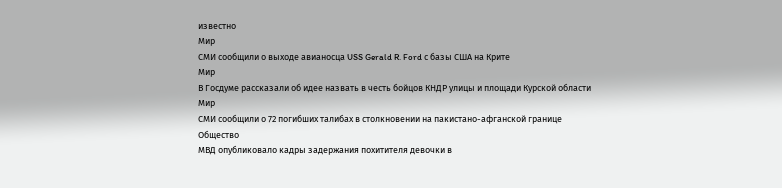известно
Мир
СМИ сообщили о выходе авианосца USS Gerald R. Ford с базы США на Крите
Мир
В Госдуме рассказали об идее назвать в честь бойцов КНДР улицы и площади Курской области
Мир
СМИ сообщили о 72 погибших талибах в столкновении на пакистано-афганской границе
Общество
МВД опубликовало кадры задержания похитителя девочки в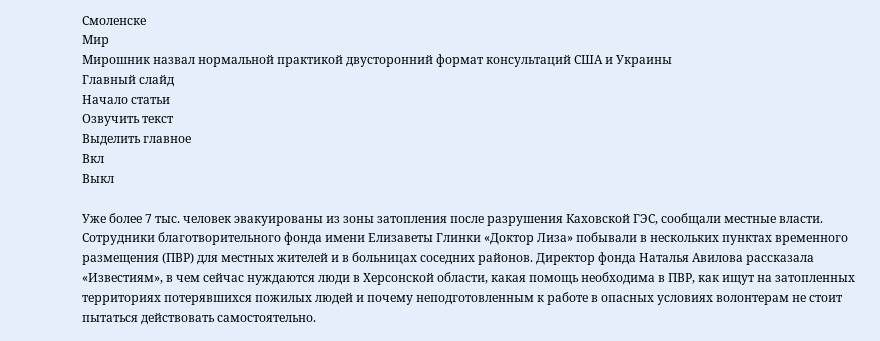Смоленске
Мир
Мирошник назвал нормальной практикой двусторонний формат консультаций США и Украины
Главный слайд
Начало статьи
Озвучить текст
Выделить главное
Вкл
Выкл

Уже более 7 тыс. человек эвакуированы из зоны затопления после разрушения Каховской ГЭС, сообщали местные власти. Сотрудники благотворительного фонда имени Елизаветы Глинки «Доктор Лиза» побывали в нескольких пунктах временного размещения (ПВР) для местных жителей и в больницах соседних районов. Директор фонда Наталья Авилова рассказала «Известиям», в чем сейчас нуждаются люди в Херсонской области, какая помощь необходима в ПВР, как ищут на затопленных территориях потерявшихся пожилых людей и почему неподготовленным к работе в опасных условиях волонтерам не стоит пытаться действовать самостоятельно.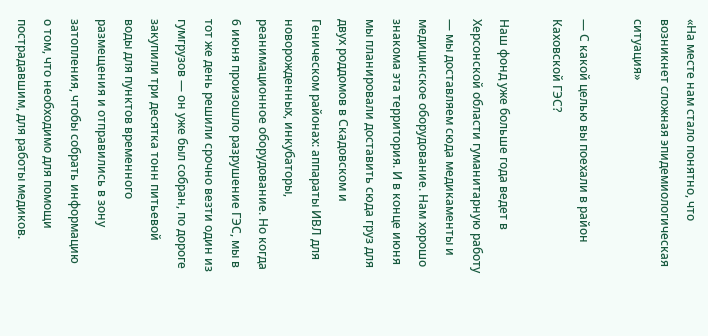«На месте нам стало понятно, что возникнет сложная эпидемиологическая ситуация»

— С какой целью вы поехали в район Каховской ГЭС?

Наш фонд уже больше года ведет в Херсонской области гуманитарную работу — мы доставляем сюда медикаменты и медицинское оборудование. Нам хорошо знакома эта территория. И в конце июня мы планировали доставить сюда груз для двух роддомов в Скадовском и Геническом районах: аппараты ИВЛ для новорожденных, инкубаторы, реанимационное оборудование. Но когда 6 июня произошло разрушение ГЭС, мы в тот же день решили срочно везти один из гумгрузов — он уже был собран, по дороге закупили три десятка тонн питьевой воды для пунктов временного размещения и отправились в зону затопления, чтобы собрать информацию о том, что необходимо для помощи пострадавшим, для работы медиков.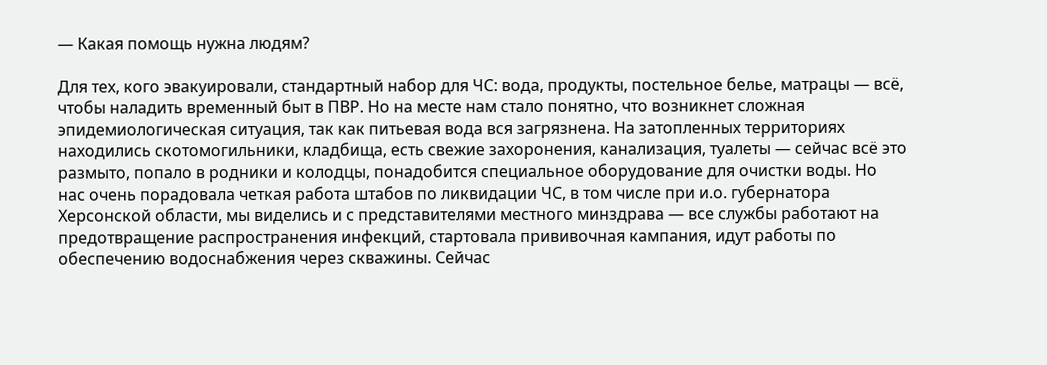— Какая помощь нужна людям?

Для тех, кого эвакуировали, стандартный набор для ЧС: вода, продукты, постельное белье, матрацы — всё, чтобы наладить временный быт в ПВР. Но на месте нам стало понятно, что возникнет сложная эпидемиологическая ситуация, так как питьевая вода вся загрязнена. На затопленных территориях находились скотомогильники, кладбища, есть свежие захоронения, канализация, туалеты — сейчас всё это размыто, попало в родники и колодцы, понадобится специальное оборудование для очистки воды. Но нас очень порадовала четкая работа штабов по ликвидации ЧС, в том числе при и.о. губернатора Херсонской области, мы виделись и с представителями местного минздрава — все службы работают на предотвращение распространения инфекций, стартовала прививочная кампания, идут работы по обеспечению водоснабжения через скважины. Сейчас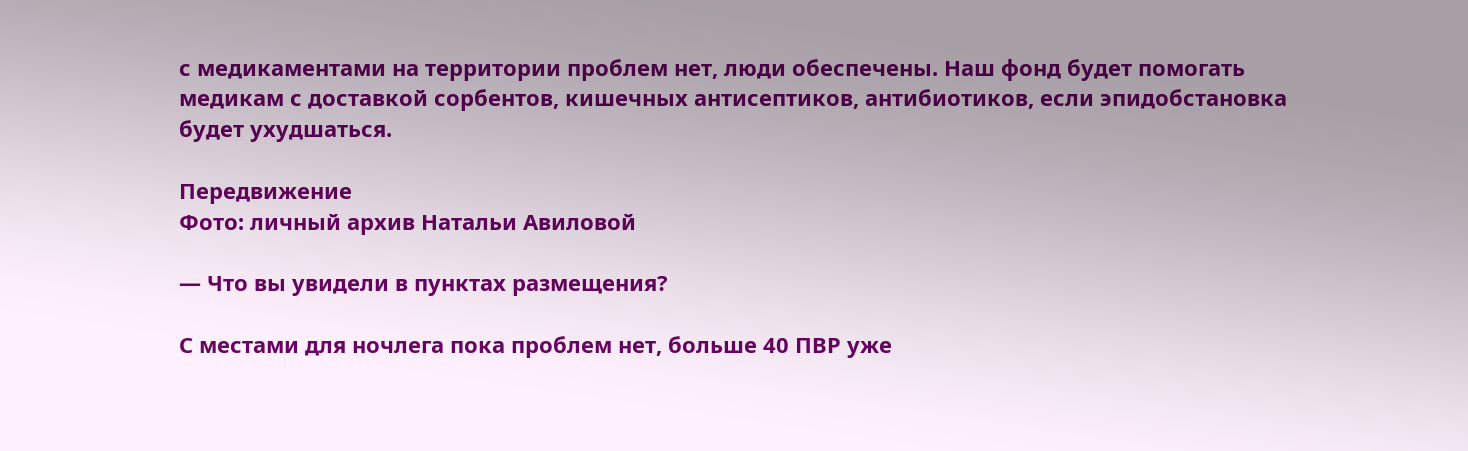с медикаментами на территории проблем нет, люди обеспечены. Наш фонд будет помогать медикам с доставкой сорбентов, кишечных антисептиков, антибиотиков, если эпидобстановка будет ухудшаться.

Передвижение
Фото: личный архив Натальи Авиловой

— Что вы увидели в пунктах размещения?

С местами для ночлега пока проблем нет, больше 40 ПВР уже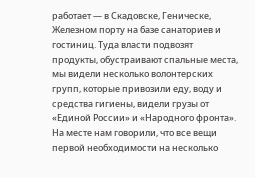работает — в Скадовске, Геническе, Железном порту на базе санаториев и гостиниц. Туда власти подвозят продукты, обустраивают спальные места, мы видели несколько волонтерских групп, которые привозили еду, воду и средства гигиены, видели грузы от «Единой России» и «Народного фронта». На месте нам говорили, что все вещи первой необходимости на несколько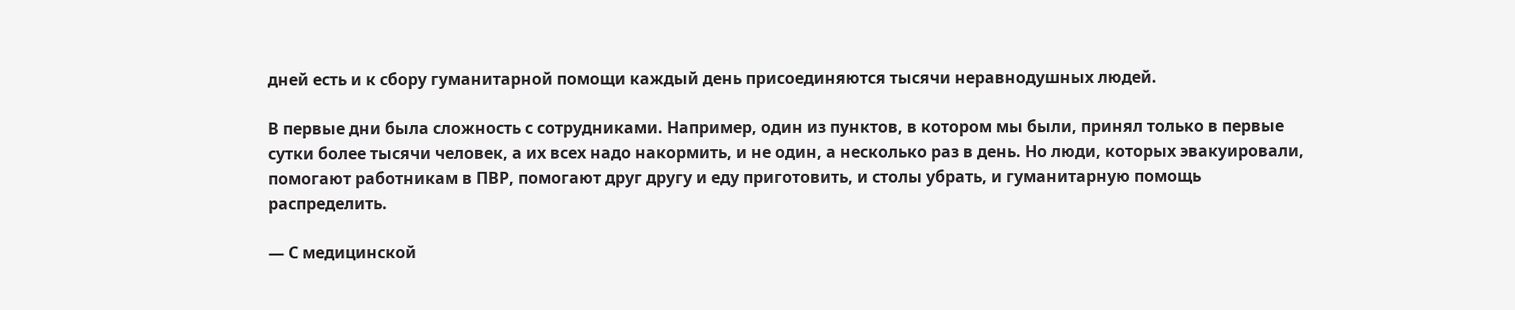дней есть и к сбору гуманитарной помощи каждый день присоединяются тысячи неравнодушных людей.

В первые дни была сложность с сотрудниками. Например, один из пунктов, в котором мы были, принял только в первые сутки более тысячи человек, а их всех надо накормить, и не один, а несколько раз в день. Но люди, которых эвакуировали, помогают работникам в ПВР, помогают друг другу и еду приготовить, и столы убрать, и гуманитарную помощь распределить.

— С медицинской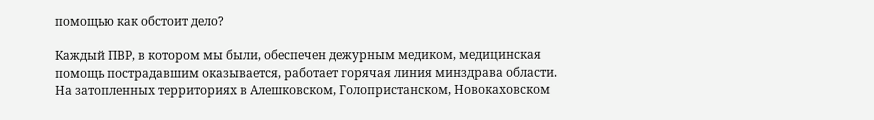помощью как обстоит дело?

Каждый ПВР, в котором мы были, обеспечен дежурным медиком, медицинская помощь пострадавшим оказывается, работает горячая линия минздрава области. На затопленных территориях в Алешковском, Голопристанском, Новокаховском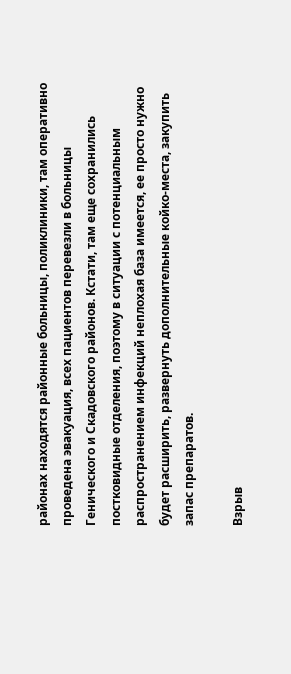районах находятся районные больницы, поликлиники, там оперативно проведена эвакуация, всех пациентов перевезли в больницы Генического и Скадовского районов. Кстати, там еще сохранились постковидные отделения, поэтому в ситуации с потенциальным распространением инфекций неплохая база имеется, ее просто нужно будет расширить, развернуть дополнительные койко-места, закупить запас препаратов.

Взрыв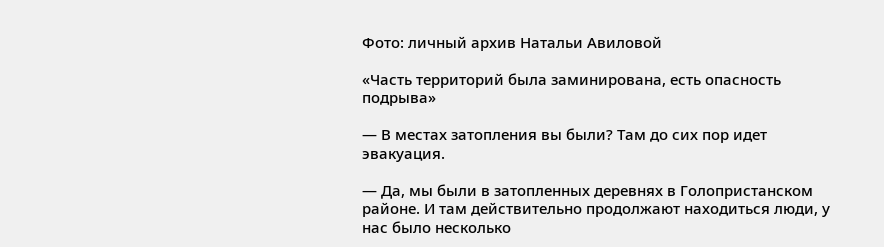Фото: личный архив Натальи Авиловой

«Часть территорий была заминирована, есть опасность подрыва»

— В местах затопления вы были? Там до сих пор идет эвакуация.

— Да, мы были в затопленных деревнях в Голопристанском районе. И там действительно продолжают находиться люди, у нас было несколько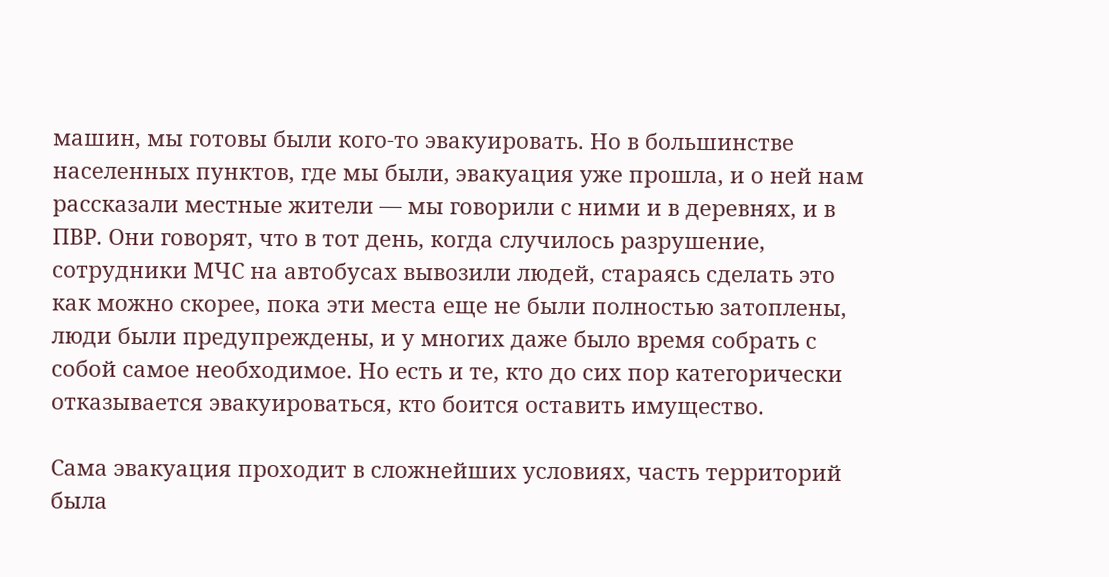машин, мы готовы были кого-то эвакуировать. Но в большинстве населенных пунктов, где мы были, эвакуация уже прошла, и о ней нам рассказали местные жители — мы говорили с ними и в деревнях, и в ПВР. Они говорят, что в тот день, когда случилось разрушение, сотрудники МЧС на автобусах вывозили людей, стараясь сделать это как можно скорее, пока эти места еще не были полностью затоплены, люди были предупреждены, и у многих даже было время собрать с собой самое необходимое. Но есть и те, кто до сих пор категорически отказывается эвакуироваться, кто боится оставить имущество.

Сама эвакуация проходит в сложнейших условиях, часть территорий была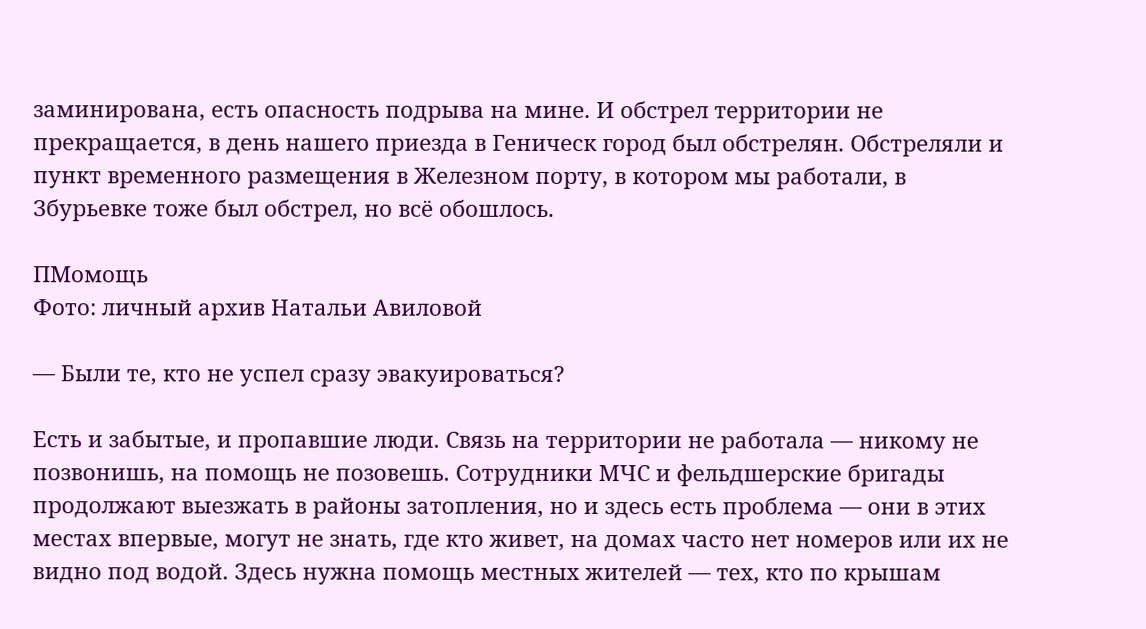заминирована, есть опасность подрыва на мине. И обстрел территории не прекращается, в день нашего приезда в Геническ город был обстрелян. Обстреляли и пункт временного размещения в Железном порту, в котором мы работали, в Збурьевке тоже был обстрел, но всё обошлось.

ПМомощь
Фото: личный архив Натальи Авиловой

— Были те, кто не успел сразу эвакуироваться?

Есть и забытые, и пропавшие люди. Связь на территории не работала — никому не позвонишь, на помощь не позовешь. Сотрудники МЧС и фельдшерские бригады продолжают выезжать в районы затопления, но и здесь есть проблема — они в этих местах впервые, могут не знать, где кто живет, на домах часто нет номеров или их не видно под водой. Здесь нужна помощь местных жителей — тех, кто по крышам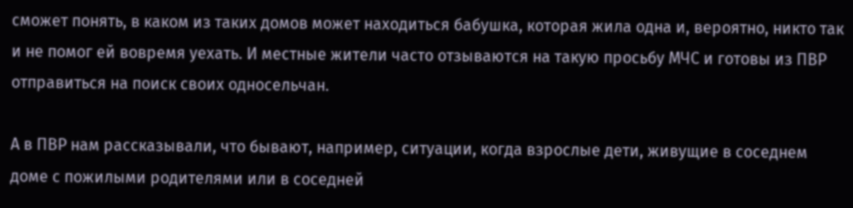сможет понять, в каком из таких домов может находиться бабушка, которая жила одна и, вероятно, никто так и не помог ей вовремя уехать. И местные жители часто отзываются на такую просьбу МЧС и готовы из ПВР отправиться на поиск своих односельчан.

А в ПВР нам рассказывали, что бывают, например, ситуации, когда взрослые дети, живущие в соседнем доме с пожилыми родителями или в соседней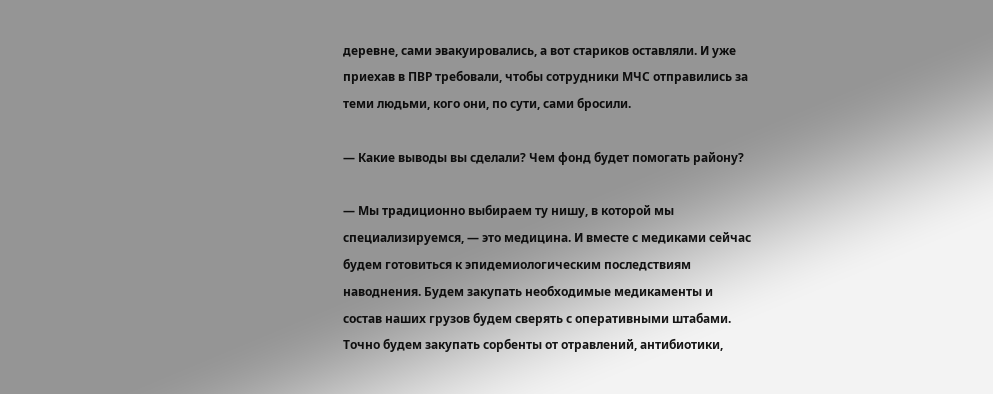деревне, сами эвакуировались, а вот стариков оставляли. И уже приехав в ПВР требовали, чтобы сотрудники МЧС отправились за теми людьми, кого они, по сути, сами бросили.

— Какие выводы вы сделали? Чем фонд будет помогать району?

— Мы традиционно выбираем ту нишу, в которой мы специализируемся, — это медицина. И вместе с медиками сейчас будем готовиться к эпидемиологическим последствиям наводнения. Будем закупать необходимые медикаменты и состав наших грузов будем сверять с оперативными штабами. Точно будем закупать сорбенты от отравлений, антибиотики,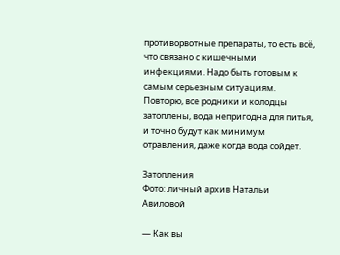противорвотные препараты, то есть всё, что связано с кишечными инфекциями. Надо быть готовым к самым серьезным ситуациям. Повторю, все родники и колодцы затоплены, вода непригодна для питья, и точно будут как минимум отравления, даже когда вода сойдет.

Затопления
Фото: личный архив Натальи Авиловой

— Как вы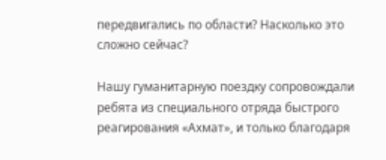передвигались по области? Насколько это сложно сейчас?

Нашу гуманитарную поездку сопровождали ребята из специального отряда быстрого реагирования «Ахмат», и только благодаря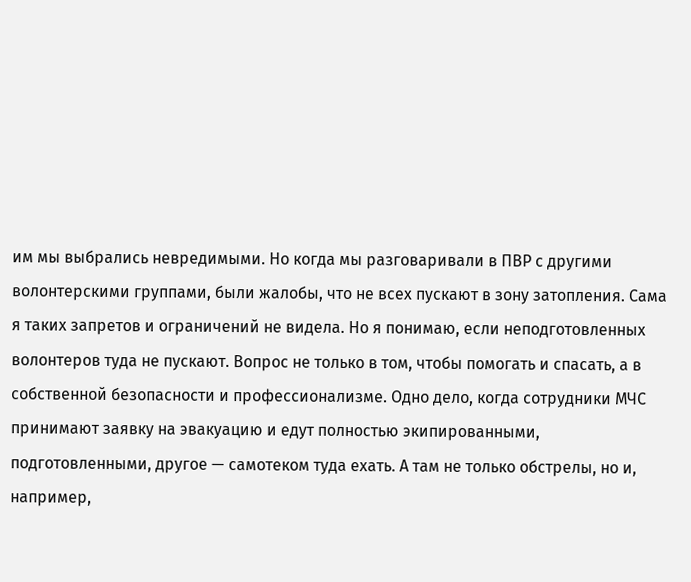им мы выбрались невредимыми. Но когда мы разговаривали в ПВР с другими волонтерскими группами, были жалобы, что не всех пускают в зону затопления. Сама я таких запретов и ограничений не видела. Но я понимаю, если неподготовленных волонтеров туда не пускают. Вопрос не только в том, чтобы помогать и спасать, а в собственной безопасности и профессионализме. Одно дело, когда сотрудники МЧС принимают заявку на эвакуацию и едут полностью экипированными, подготовленными, другое — самотеком туда ехать. А там не только обстрелы, но и, например,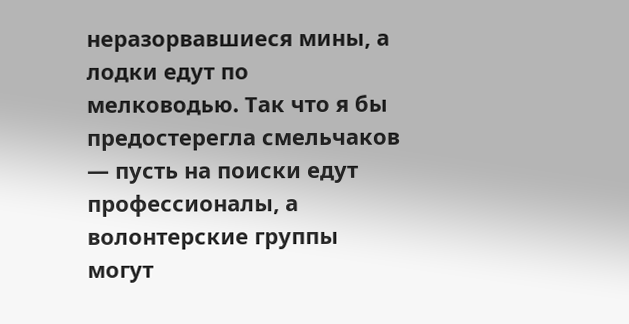неразорвавшиеся мины, а лодки едут по мелководью. Так что я бы предостерегла смельчаков — пусть на поиски едут профессионалы, а волонтерские группы могут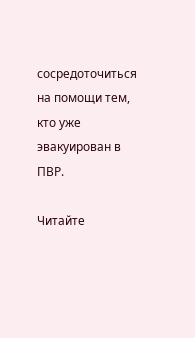сосредоточиться на помощи тем, кто уже эвакуирован в ПВР.

Читайте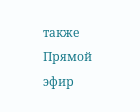также
Прямой эфир